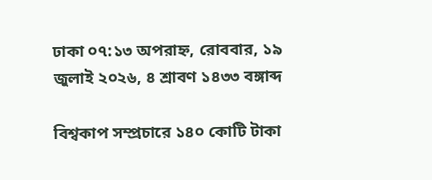ঢাকা ০৭:১৩ অপরাহ্ন, রোববার, ১৯ জুলাই ২০২৬, ৪ শ্রাবণ ১৪৩৩ বঙ্গাব্দ

বিশ্বকাপ সম্প্রচারে ১৪০ কোটি টাকা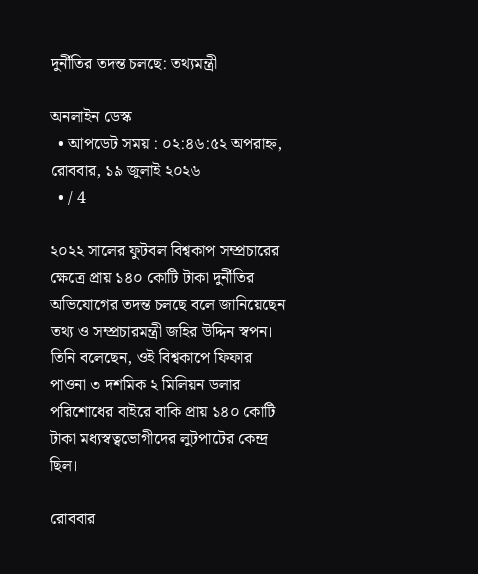দুর্নীতির তদন্ত চলছে: তথ্যমন্ত্রী

অনলাইন ডেস্ক
  • আপডেট সময় : ০২:৪৬:৫২ অপরাহ্ন, রোববার, ১৯ জুলাই ২০২৬
  • / 4

২০২২ সালের ফুটবল বিশ্বকাপ সম্প্রচারের ক্ষেত্রে প্রায় ১৪০ কোটি টাকা দুর্নীতির অভিযোগের তদন্ত চলছে বলে জানিয়েছেন তথ্য ও সম্প্রচারমন্ত্রী জহির উদ্দিন স্বপন। তিনি বলেছেন, ওই বিশ্বকাপে ফিফার পাওনা ৩ দশমিক ২ মিলিয়ন ডলার পরিশোধের বাইরে বাকি প্রায় ১৪০ কোটি টাকা মধ্যস্বত্বভোগীদের লুটপাটের কেন্দ্র ছিল।

রোববার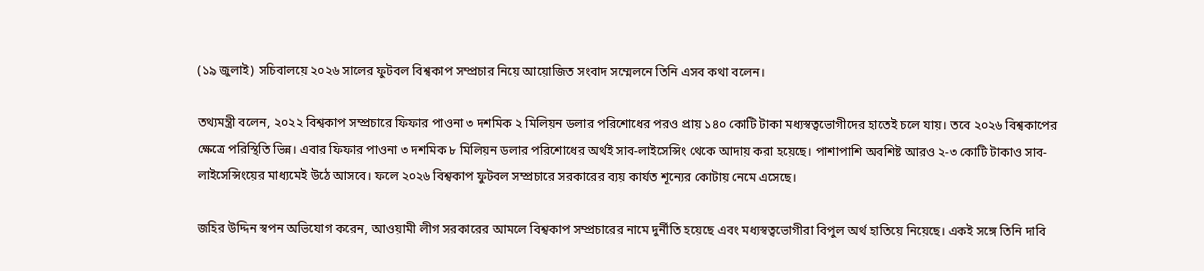(১৯ জুলাই) সচিবালয়ে ২০২৬ সালের ফুটবল বিশ্বকাপ সম্প্রচার নিয়ে আয়োজিত সংবাদ সম্মেলনে তিনি এসব কথা বলেন।

তথ্যমন্ত্রী বলেন, ২০২২ বিশ্বকাপ সম্প্রচারে ফিফার পাওনা ৩ দশমিক ২ মিলিয়ন ডলার পরিশোধের পরও প্রায় ১৪০ কোটি টাকা মধ্যস্বত্বভোগীদের হাতেই চলে যায়। তবে ২০২৬ বিশ্বকাপের ক্ষেত্রে পরিস্থিতি ভিন্ন। এবার ফিফার পাওনা ৩ দশমিক ৮ মিলিয়ন ডলার পরিশোধের অর্থই সাব-লাইসেন্সিং থেকে আদায় করা হয়েছে। পাশাপাশি অবশিষ্ট আরও ২-৩ কোটি টাকাও সাব-লাইসেন্সিংয়ের মাধ্যমেই উঠে আসবে। ফলে ২০২৬ বিশ্বকাপ ফুটবল সম্প্রচারে সরকারের ব্যয় কার্যত শূন্যের কোটায় নেমে এসেছে।

জহির উদ্দিন স্বপন অভিযোগ করেন, আওয়ামী লীগ সরকারের আমলে বিশ্বকাপ সম্প্রচারের নামে দুর্নীতি হয়েছে এবং মধ্যস্বত্বভোগীরা বিপুল অর্থ হাতিয়ে নিয়েছে। একই সঙ্গে তিনি দাবি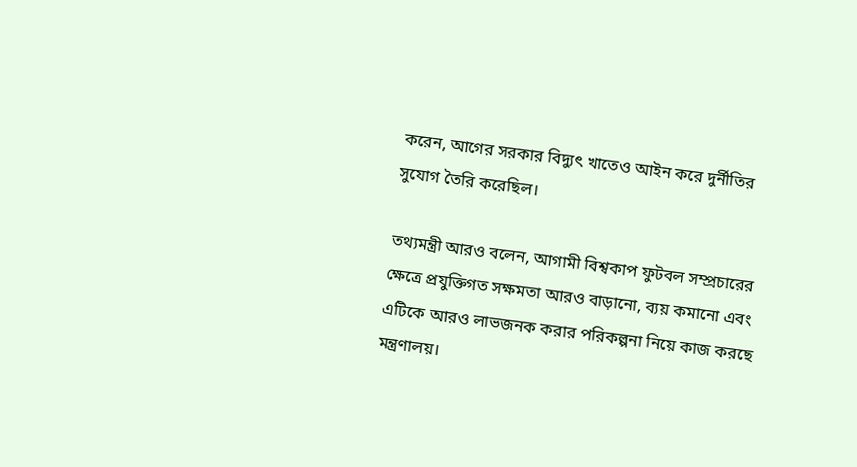করেন, আগের সরকার বিদ্যুৎ খাতেও আইন করে দুর্নীতির সুযোগ তৈরি করেছিল।

তথ্যমন্ত্রী আরও বলেন, আগামী বিশ্বকাপ ফুটবল সম্প্রচারের ক্ষেত্রে প্রযুক্তিগত সক্ষমতা আরও বাড়ানো, ব্যয় কমানো এবং এটিকে আরও লাভজনক করার পরিকল্পনা নিয়ে কাজ করছে মন্ত্রণালয়।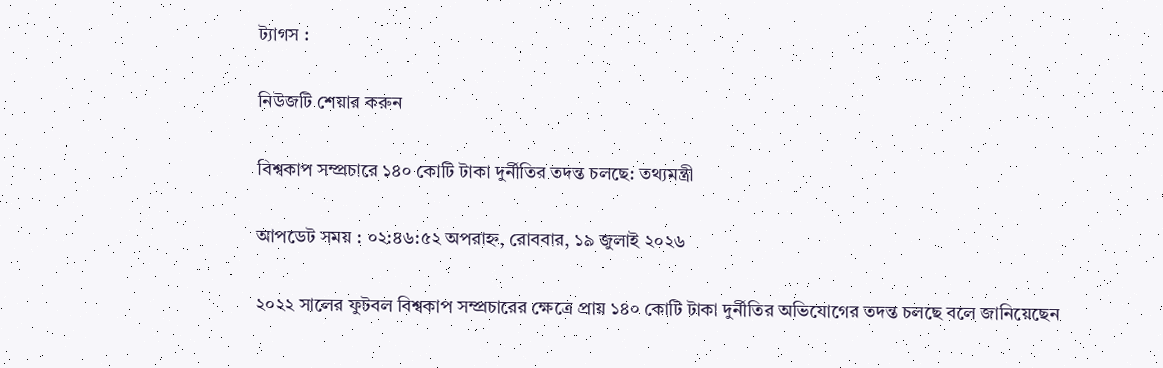ট্যাগস :

নিউজটি শেয়ার করুন

বিশ্বকাপ সম্প্রচারে ১৪০ কোটি টাকা দুর্নীতির তদন্ত চলছে: তথ্যমন্ত্রী

আপডেট সময় : ০২:৪৬:৫২ অপরাহ্ন, রোববার, ১৯ জুলাই ২০২৬

২০২২ সালের ফুটবল বিশ্বকাপ সম্প্রচারের ক্ষেত্রে প্রায় ১৪০ কোটি টাকা দুর্নীতির অভিযোগের তদন্ত চলছে বলে জানিয়েছেন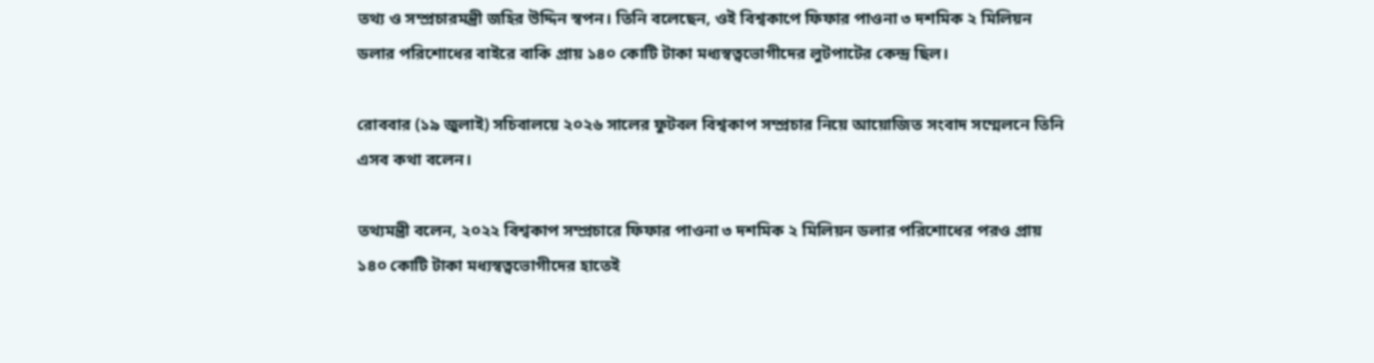তথ্য ও সম্প্রচারমন্ত্রী জহির উদ্দিন স্বপন। তিনি বলেছেন, ওই বিশ্বকাপে ফিফার পাওনা ৩ দশমিক ২ মিলিয়ন ডলার পরিশোধের বাইরে বাকি প্রায় ১৪০ কোটি টাকা মধ্যস্বত্বভোগীদের লুটপাটের কেন্দ্র ছিল।

রোববার (১৯ জুলাই) সচিবালয়ে ২০২৬ সালের ফুটবল বিশ্বকাপ সম্প্রচার নিয়ে আয়োজিত সংবাদ সম্মেলনে তিনি এসব কথা বলেন।

তথ্যমন্ত্রী বলেন, ২০২২ বিশ্বকাপ সম্প্রচারে ফিফার পাওনা ৩ দশমিক ২ মিলিয়ন ডলার পরিশোধের পরও প্রায় ১৪০ কোটি টাকা মধ্যস্বত্বভোগীদের হাতেই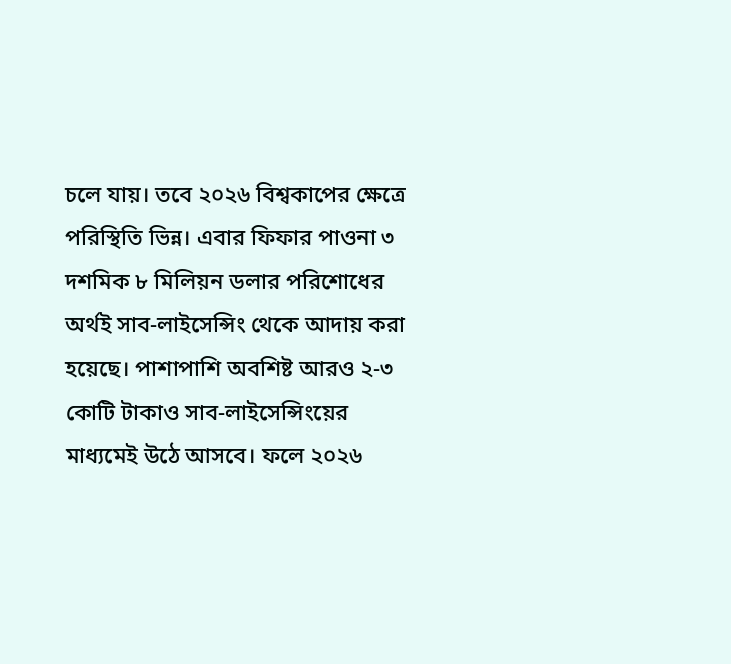চলে যায়। তবে ২০২৬ বিশ্বকাপের ক্ষেত্রে পরিস্থিতি ভিন্ন। এবার ফিফার পাওনা ৩ দশমিক ৮ মিলিয়ন ডলার পরিশোধের অর্থই সাব-লাইসেন্সিং থেকে আদায় করা হয়েছে। পাশাপাশি অবশিষ্ট আরও ২-৩ কোটি টাকাও সাব-লাইসেন্সিংয়ের মাধ্যমেই উঠে আসবে। ফলে ২০২৬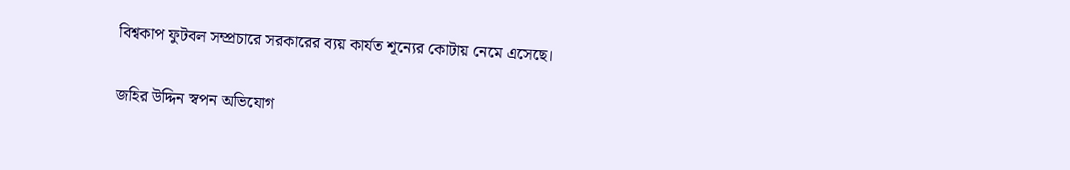বিশ্বকাপ ফুটবল সম্প্রচারে সরকারের ব্যয় কার্যত শূন্যের কোটায় নেমে এসেছে।

জহির উদ্দিন স্বপন অভিযোগ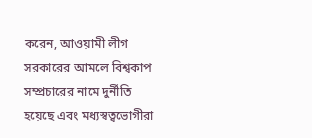করেন, আওয়ামী লীগ সরকারের আমলে বিশ্বকাপ সম্প্রচারের নামে দুর্নীতি হয়েছে এবং মধ্যস্বত্বভোগীরা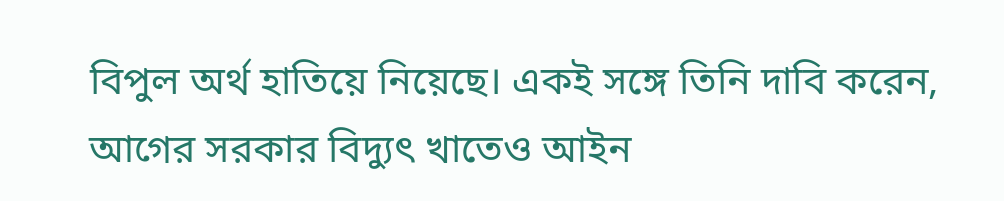বিপুল অর্থ হাতিয়ে নিয়েছে। একই সঙ্গে তিনি দাবি করেন, আগের সরকার বিদ্যুৎ খাতেও আইন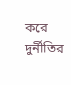করে দুর্নীতির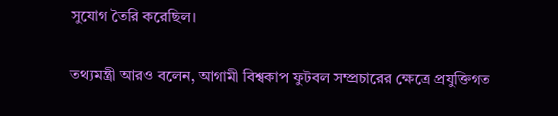সুযোগ তৈরি করেছিল।

তথ্যমন্ত্রী আরও বলেন, আগামী বিশ্বকাপ ফুটবল সম্প্রচারের ক্ষেত্রে প্রযুক্তিগত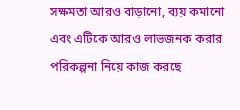সক্ষমতা আরও বাড়ানো, ব্যয় কমানো এবং এটিকে আরও লাভজনক করার পরিকল্পনা নিয়ে কাজ করছে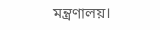মন্ত্রণালয়।